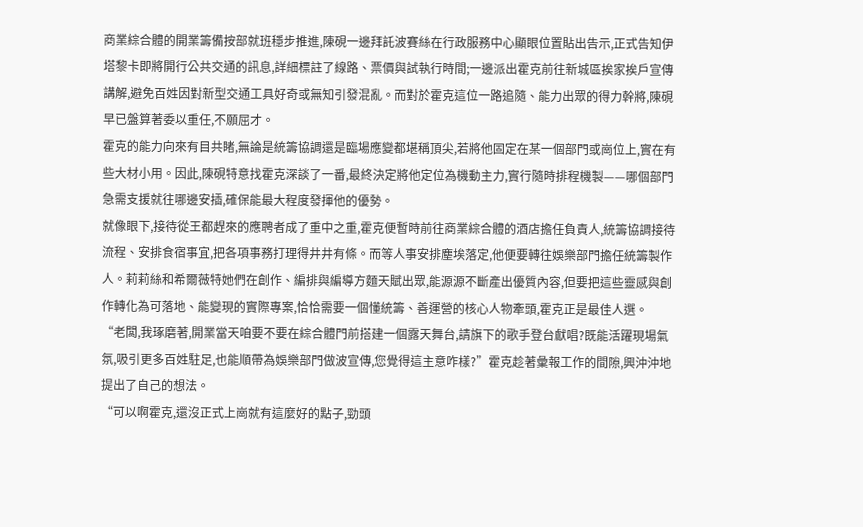商業綜合體的開業籌備按部就班穩步推進,陳硯一邊拜託波賽絲在行政服務中心顯眼位置貼出告示,正式告知伊塔黎卡即將開行公共交通的訊息,詳細標註了線路、票價與試執行時間;一邊派出霍克前往新城區挨家挨戶宣傳講解,避免百姓因對新型交通工具好奇或無知引發混亂。而對於霍克這位一路追隨、能力出眾的得力幹將,陳硯早已盤算著委以重任,不願屈才。
霍克的能力向來有目共睹,無論是統籌協調還是臨場應變都堪稱頂尖,若將他固定在某一個部門或崗位上,實在有些大材小用。因此,陳硯特意找霍克深談了一番,最終決定將他定位為機動主力,實行隨時排程機製——哪個部門急需支援就往哪邊安插,確保能最大程度發揮他的優勢。
就像眼下,接待從王都趕來的應聘者成了重中之重,霍克便暫時前往商業綜合體的酒店擔任負責人,統籌協調接待流程、安排食宿事宜,把各項事務打理得井井有條。而等人事安排塵埃落定,他便要轉往娛樂部門擔任統籌製作人。莉莉絲和希爾薇特她們在創作、編排與編導方麵天賦出眾,能源源不斷產出優質內容,但要把這些靈感與創作轉化為可落地、能變現的實際專案,恰恰需要一個懂統籌、善運營的核心人物牽頭,霍克正是最佳人選。
“老闆,我琢磨著,開業當天咱要不要在綜合體門前搭建一個露天舞台,請旗下的歌手登台獻唱?既能活躍現場氣氛,吸引更多百姓駐足,也能順帶為娛樂部門做波宣傳,您覺得這主意咋樣?”霍克趁著彙報工作的間隙,興沖沖地提出了自己的想法。
“可以啊霍克,還沒正式上崗就有這麼好的點子,勁頭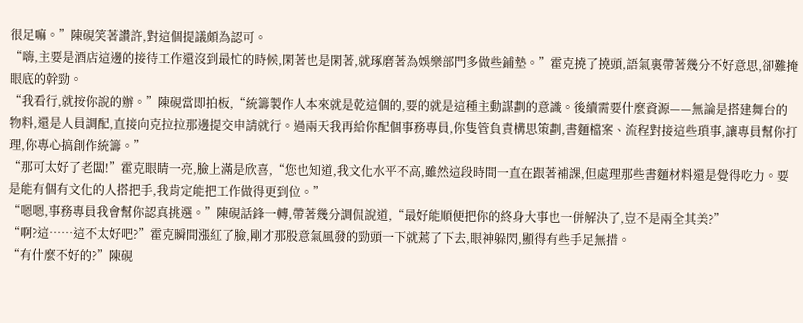很足嘛。”陳硯笑著讚許,對這個提議頗為認可。
“嗨,主要是酒店這邊的接待工作還沒到最忙的時候,閑著也是閑著,就琢磨著為娛樂部門多做些鋪墊。”霍克撓了撓頭,語氣裏帶著幾分不好意思,卻難掩眼底的幹勁。
“我看行,就按你說的辦。”陳硯當即拍板,“統籌製作人本來就是乾這個的,要的就是這種主動謀劃的意識。後續需要什麼資源——無論是搭建舞台的物料,還是人員調配,直接向克拉拉那邊提交申請就行。過兩天我再給你配個事務專員,你隻管負責構思策劃,書麵檔案、流程對接這些瑣事,讓專員幫你打理,你專心搞創作統籌。”
“那可太好了老闆!”霍克眼睛一亮,臉上滿是欣喜,“您也知道,我文化水平不高,雖然這段時間一直在跟著補課,但處理那些書麵材料還是覺得吃力。要是能有個有文化的人搭把手,我肯定能把工作做得更到位。”
“嗯嗯,事務專員我會幫你認真挑選。”陳硯話鋒一轉,帶著幾分調侃說道,“最好能順便把你的終身大事也一併解決了,豈不是兩全其美?”
“啊?這……這不太好吧?”霍克瞬間漲紅了臉,剛才那股意氣風發的勁頭一下就蔫了下去,眼神躲閃,顯得有些手足無措。
“有什麼不好的?”陳硯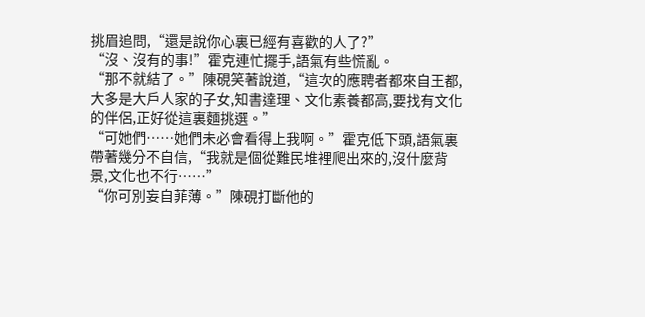挑眉追問,“還是說你心裏已經有喜歡的人了?”
“沒、沒有的事!”霍克連忙擺手,語氣有些慌亂。
“那不就結了。”陳硯笑著說道,“這次的應聘者都來自王都,大多是大戶人家的子女,知書達理、文化素養都高,要找有文化的伴侶,正好從這裏麵挑選。”
“可她們……她們未必會看得上我啊。”霍克低下頭,語氣裏帶著幾分不自信,“我就是個從難民堆裡爬出來的,沒什麼背景,文化也不行……”
“你可別妄自菲薄。”陳硯打斷他的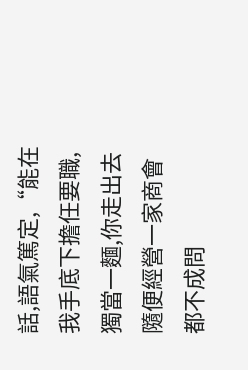話,語氣篤定,“能在我手底下擔任要職,獨當一麵,你走出去隨便經營一家商會都不成問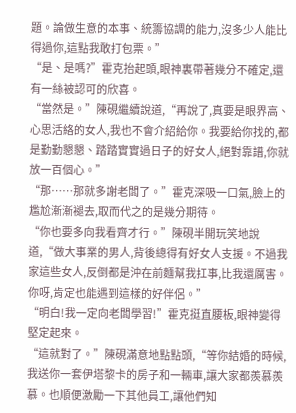題。論做生意的本事、統籌協調的能力,沒多少人能比得過你,這點我敢打包票。”
“是、是嗎?”霍克抬起頭,眼神裏帶著幾分不確定,還有一絲被認可的欣喜。
“當然是。”陳硯繼續說道,“再說了,真要是眼界高、心思活絡的女人,我也不會介紹給你。我要給你找的,都是勤勤懇懇、踏踏實實過日子的好女人,絕對靠譜,你就放一百個心。”
“那……那就多謝老闆了。”霍克深吸一口氣,臉上的尷尬漸漸褪去,取而代之的是幾分期待。
“你也要多向我看齊才行。”陳硯半開玩笑地說道,“做大事業的男人,背後總得有好女人支援。不過我家這些女人,反倒都是沖在前麵幫我扛事,比我還厲害。你呀,肯定也能遇到這樣的好伴侶。”
“明白!我一定向老闆學習!”霍克挺直腰板,眼神變得堅定起來。
“這就對了。”陳硯滿意地點點頭,“等你結婚的時候,我送你一套伊塔黎卡的房子和一輛車,讓大家都羨慕羨慕。也順便激勵一下其他員工,讓他們知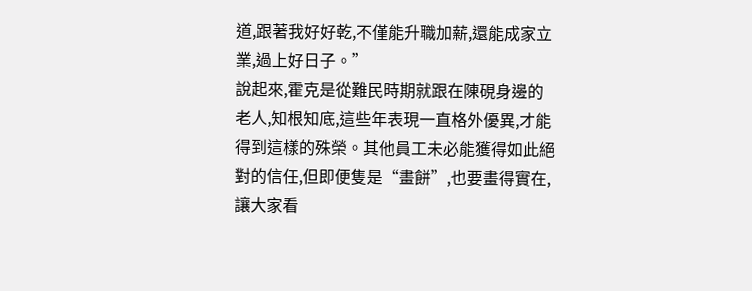道,跟著我好好乾,不僅能升職加薪,還能成家立業,過上好日子。”
說起來,霍克是從難民時期就跟在陳硯身邊的老人,知根知底,這些年表現一直格外優異,才能得到這樣的殊榮。其他員工未必能獲得如此絕對的信任,但即便隻是“畫餅”,也要畫得實在,讓大家看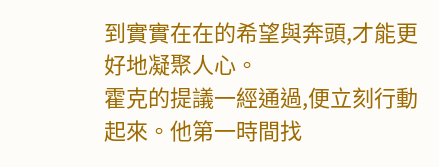到實實在在的希望與奔頭,才能更好地凝聚人心。
霍克的提議一經通過,便立刻行動起來。他第一時間找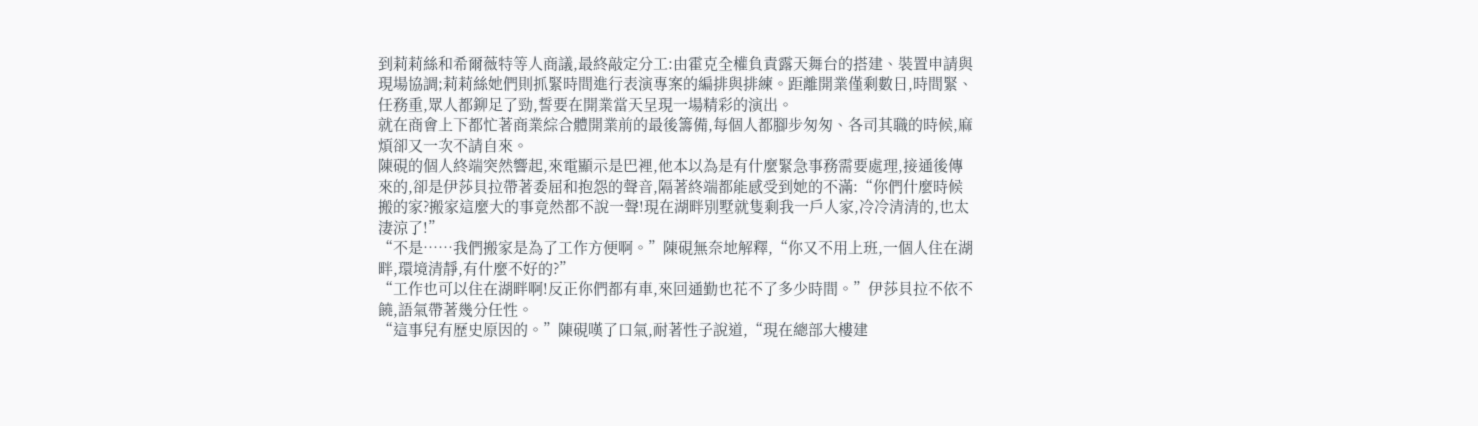到莉莉絲和希爾薇特等人商議,最終敲定分工:由霍克全權負責露天舞台的搭建、裝置申請與現場協調;莉莉絲她們則抓緊時間進行表演專案的編排與排練。距離開業僅剩數日,時間緊、任務重,眾人都鉚足了勁,誓要在開業當天呈現一場精彩的演出。
就在商會上下都忙著商業綜合體開業前的最後籌備,每個人都腳步匆匆、各司其職的時候,麻煩卻又一次不請自來。
陳硯的個人終端突然響起,來電顯示是巴裡,他本以為是有什麼緊急事務需要處理,接通後傳來的,卻是伊莎貝拉帶著委屈和抱怨的聲音,隔著終端都能感受到她的不滿:“你們什麼時候搬的家?搬家這麼大的事竟然都不說一聲!現在湖畔別墅就隻剩我一戶人家,冷冷清清的,也太淒涼了!”
“不是……我們搬家是為了工作方便啊。”陳硯無奈地解釋,“你又不用上班,一個人住在湖畔,環境清靜,有什麼不好的?”
“工作也可以住在湖畔啊!反正你們都有車,來回通勤也花不了多少時間。”伊莎貝拉不依不饒,語氣帶著幾分任性。
“這事兒有歷史原因的。”陳硯嘆了口氣,耐著性子說道,“現在總部大樓建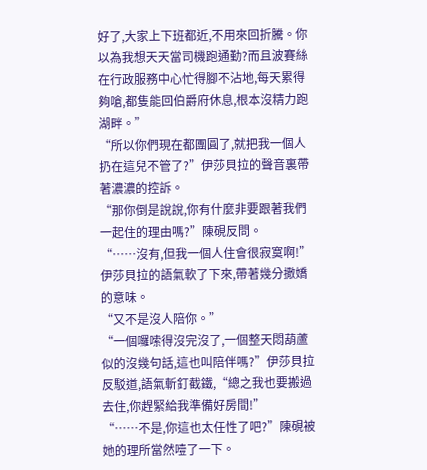好了,大家上下班都近,不用來回折騰。你以為我想天天當司機跑通勤?而且波賽絲在行政服務中心忙得腳不沾地,每天累得夠嗆,都隻能回伯爵府休息,根本沒精力跑湖畔。”
“所以你們現在都團圓了,就把我一個人扔在這兒不管了?”伊莎貝拉的聲音裏帶著濃濃的控訴。
“那你倒是說說,你有什麼非要跟著我們一起住的理由嗎?”陳硯反問。
“……沒有,但我一個人住會很寂寞啊!”伊莎貝拉的語氣軟了下來,帶著幾分撒嬌的意味。
“又不是沒人陪你。”
“一個囉嗦得沒完沒了,一個整天悶葫蘆似的沒幾句話,這也叫陪伴嗎?”伊莎貝拉反駁道,語氣斬釘截鐵,“總之我也要搬過去住,你趕緊給我準備好房間!”
“……不是,你這也太任性了吧?”陳硯被她的理所當然噎了一下。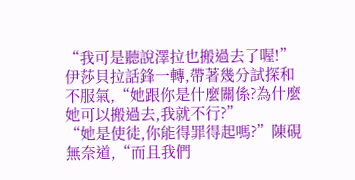“我可是聽說澤拉也搬過去了喔!”伊莎貝拉話鋒一轉,帶著幾分試探和不服氣,“她跟你是什麼關係?為什麼她可以搬過去,我就不行?”
“她是使徒,你能得罪得起嗎?”陳硯無奈道,“而且我們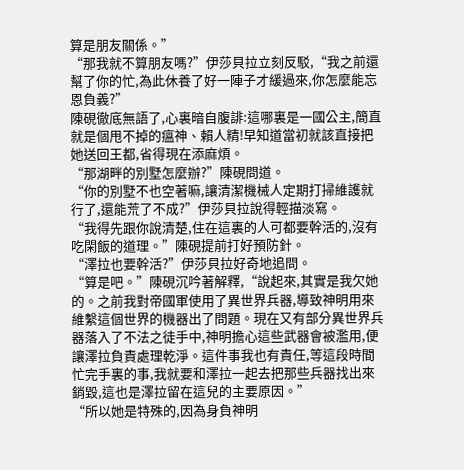算是朋友關係。”
“那我就不算朋友嗎?”伊莎貝拉立刻反駁,“我之前還幫了你的忙,為此休養了好一陣子才緩過來,你怎麼能忘恩負義?”
陳硯徹底無語了,心裏暗自腹誹:這哪裏是一國公主,簡直就是個甩不掉的瘟神、賴人精!早知道當初就該直接把她送回王都,省得現在添麻煩。
“那湖畔的別墅怎麼辦?”陳硯問道。
“你的別墅不也空著嘛,讓清潔機械人定期打掃維護就行了,還能荒了不成?”伊莎貝拉說得輕描淡寫。
“我得先跟你說清楚,住在這裏的人可都要幹活的,沒有吃閑飯的道理。”陳硯提前打好預防針。
“澤拉也要幹活?”伊莎貝拉好奇地追問。
“算是吧。”陳硯沉吟著解釋,“說起來,其實是我欠她的。之前我對帝國軍使用了異世界兵器,導致神明用來維繫這個世界的機器出了問題。現在又有部分異世界兵器落入了不法之徒手中,神明擔心這些武器會被濫用,便讓澤拉負責處理乾淨。這件事我也有責任,等這段時間忙完手裏的事,我就要和澤拉一起去把那些兵器找出來銷毀,這也是澤拉留在這兒的主要原因。”
“所以她是特殊的,因為身負神明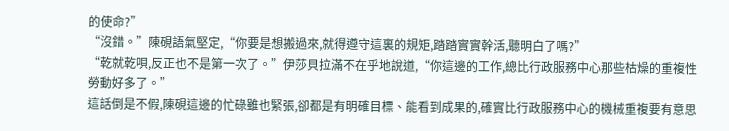的使命?”
“沒錯。”陳硯語氣堅定,“你要是想搬過來,就得遵守這裏的規矩,踏踏實實幹活,聽明白了嗎?”
“乾就乾唄,反正也不是第一次了。”伊莎貝拉滿不在乎地說道,“你這邊的工作,總比行政服務中心那些枯燥的重複性勞動好多了。”
這話倒是不假,陳硯這邊的忙碌雖也緊張,卻都是有明確目標、能看到成果的,確實比行政服務中心的機械重複要有意思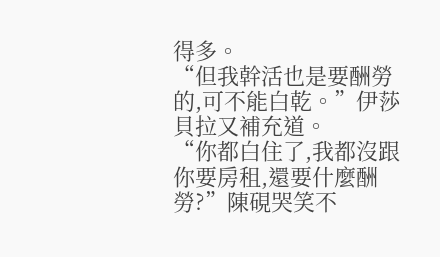得多。
“但我幹活也是要酬勞的,可不能白乾。”伊莎貝拉又補充道。
“你都白住了,我都沒跟你要房租,還要什麼酬勞?”陳硯哭笑不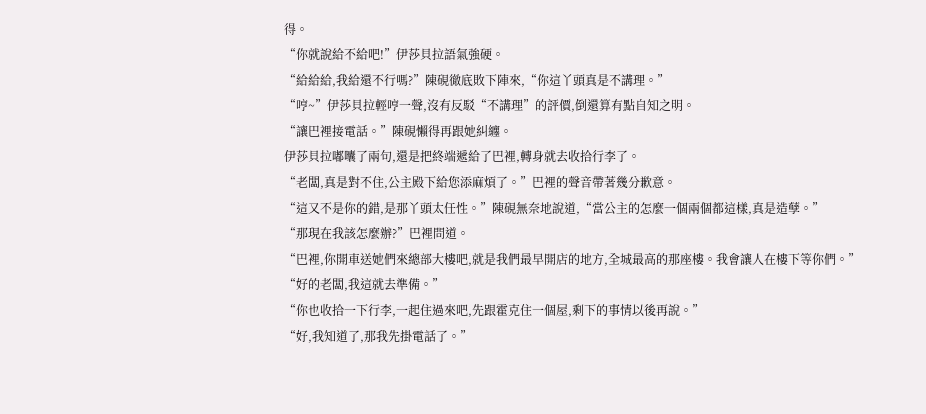得。
“你就說給不給吧!”伊莎貝拉語氣強硬。
“給給給,我給還不行嗎?”陳硯徹底敗下陣來,“你這丫頭真是不講理。”
“哼~”伊莎貝拉輕哼一聲,沒有反駁“不講理”的評價,倒還算有點自知之明。
“讓巴裡接電話。”陳硯懶得再跟她糾纏。
伊莎貝拉嘟囔了兩句,還是把終端遞給了巴裡,轉身就去收拾行李了。
“老闆,真是對不住,公主殿下給您添麻煩了。”巴裡的聲音帶著幾分歉意。
“這又不是你的錯,是那丫頭太任性。”陳硯無奈地說道,“當公主的怎麼一個兩個都這樣,真是造孽。”
“那現在我該怎麼辦?”巴裡問道。
“巴裡,你開車送她們來總部大樓吧,就是我們最早開店的地方,全城最高的那座樓。我會讓人在樓下等你們。”
“好的老闆,我這就去準備。”
“你也收拾一下行李,一起住過來吧,先跟霍克住一個屋,剩下的事情以後再說。”
“好,我知道了,那我先掛電話了。”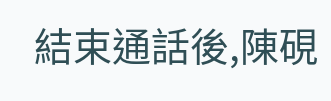結束通話後,陳硯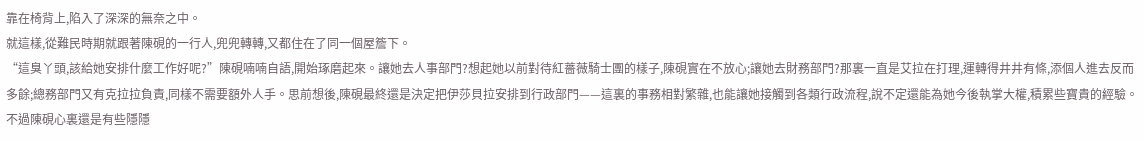靠在椅背上,陷入了深深的無奈之中。
就這樣,從難民時期就跟著陳硯的一行人,兜兜轉轉,又都住在了同一個屋簷下。
“這臭丫頭,該給她安排什麼工作好呢?”陳硯喃喃自語,開始琢磨起來。讓她去人事部門?想起她以前對待紅薔薇騎士團的樣子,陳硯實在不放心;讓她去財務部門?那裏一直是艾拉在打理,運轉得井井有條,添個人進去反而多餘;總務部門又有克拉拉負責,同樣不需要額外人手。思前想後,陳硯最終還是決定把伊莎貝拉安排到行政部門——這裏的事務相對繁雜,也能讓她接觸到各類行政流程,說不定還能為她今後執掌大權,積累些寶貴的經驗。
不過陳硯心裏還是有些隱隱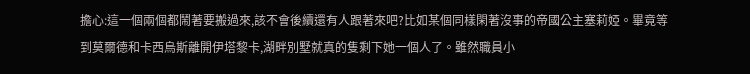擔心:這一個兩個都鬧著要搬過來,該不會後續還有人跟著來吧?比如某個同樣閑著沒事的帝國公主塞莉婭。畢竟等到莫爾德和卡西烏斯離開伊塔黎卡,湖畔別墅就真的隻剩下她一個人了。雖然職員小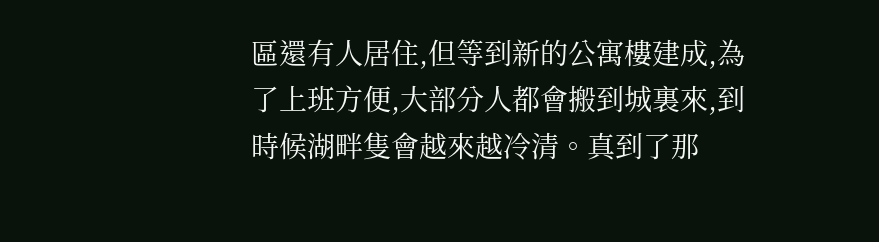區還有人居住,但等到新的公寓樓建成,為了上班方便,大部分人都會搬到城裏來,到時候湖畔隻會越來越冷清。真到了那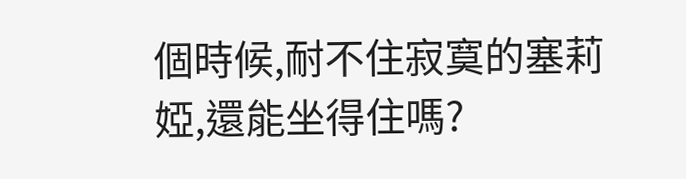個時候,耐不住寂寞的塞莉婭,還能坐得住嗎?